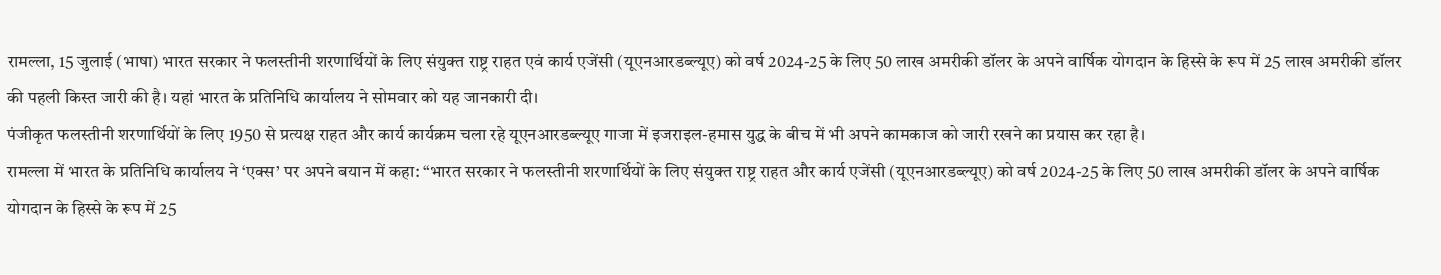रामल्ला, 15 जुलाई (भाषा) भारत सरकार ने फलस्तीनी शरणार्थियों के लिए संयुक्त राष्ट्र राहत एवं कार्य एजेंसी (यूएनआरडब्ल्यूए) को वर्ष 2024-25 के लिए 50 लाख अमरीकी डॉलर के अपने वार्षिक योगदान के हिस्से के रूप में 25 लाख अमरीकी डॉलर की पहली किस्त जारी की है। यहां भारत के प्रतिनिधि कार्यालय ने सोमवार को यह जानकारी दी।
पंजीकृत फलस्तीनी शरणार्थियों के लिए 1950 से प्रत्यक्ष राहत और कार्य कार्यक्रम चला रहे यूएनआरडब्ल्यूए गाजा में इजराइल-हमास युद्ध के बीच में भी अपने कामकाज को जारी रखने का प्रयास कर रहा है।
रामल्ला में भारत के प्रतिनिधि कार्यालय ने ‘एक्स’ पर अपने बयान में कहा: “भारत सरकार ने फलस्तीनी शरणार्थियों के लिए संयुक्त राष्ट्र राहत और कार्य एजेंसी (यूएनआरडब्ल्यूए) को वर्ष 2024-25 के लिए 50 लाख अमरीकी डॉलर के अपने वार्षिक योगदान के हिस्से के रूप में 25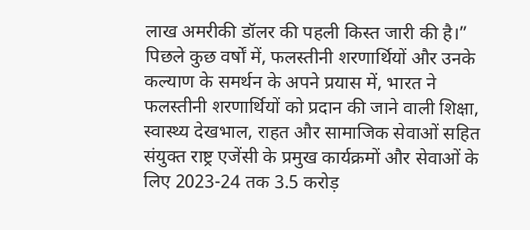लाख अमरीकी डॉलर की पहली किस्त जारी की है।”
पिछले कुछ वर्षों में, फलस्तीनी शरणार्थियों और उनके कल्याण के समर्थन के अपने प्रयास में, भारत ने फलस्तीनी शरणार्थियों को प्रदान की जाने वाली शिक्षा, स्वास्थ्य देखभाल, राहत और सामाजिक सेवाओं सहित संयुक्त राष्ट्र एजेंसी के प्रमुख कार्यक्रमों और सेवाओं के लिए 2023-24 तक 3.5 करोड़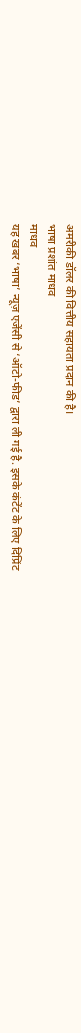अमरीकी डॉलर की वित्तीय सहायता प्रदान की है।
भाषा प्रशांत माधव
माधव
यह खबर ‘भाषा’ न्यूज़ एजेंसी से ‘ऑटो-फीड’ द्वारा ली गई है. इसके कंटेंट के लिए दिप्रिंट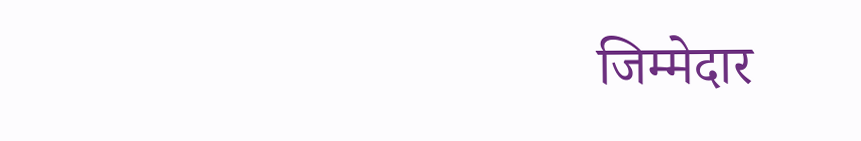जिम्मेदार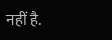नहीं है.